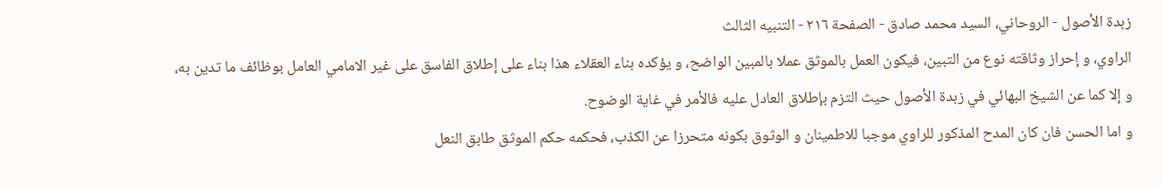زبدة الأصول - الروحاني، السيد محمد صادق - الصفحة ٢١٦ - التنبيه الثالث
الراوي، و إحراز وثاقته نوع من التبين، فيكون العمل بالموثق عملا بالمبين الواضح، و يؤكده بناء العقلاء هذا بناء على إطلاق الفاسق على غير الامامي العامل بوظائف ما تدين به، و إلا كما عن الشيخ البهائي في زبدة الأصول حيث التزم بإطلاق العادل عليه فالأمر في غاية الوضوح.
و اما الحسن فان كان المدح المذكور للراوي موجبا للاطمينان و الوثوق بكونه متحرزا عن الكذب، فحكمه حكم الموثق طابق النعل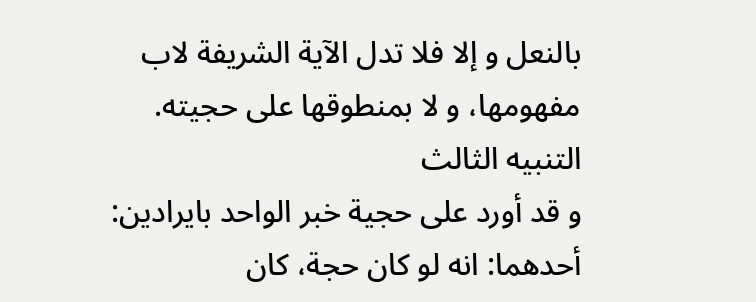بالنعل و إلا فلا تدل الآية الشريفة لاب مفهومها، و لا بمنطوقها على حجيته.
التنبيه الثالث
و قد أورد على حجية خبر الواحد بايرادين:
أحدهما: انه لو كان حجة، كان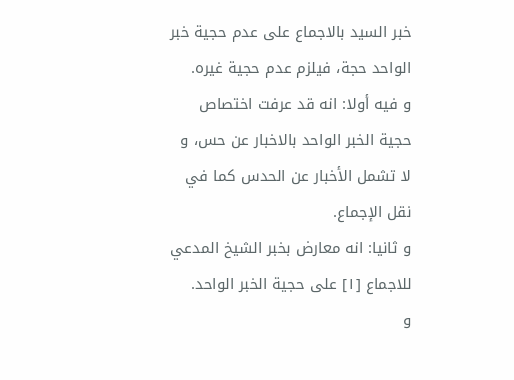خبر السيد بالاجماع على عدم حجية خبر الواحد حجة، فيلزم عدم حجية غيره.
و فيه أولا: انه قد عرفت اختصاص حجية الخبر الواحد بالاخبار عن حس، و لا تشمل الأخبار عن الحدس كما في نقل الإجماع.
و ثانيا: انه معارض بخبر الشيخ المدعي للاجماع [١] على حجية الخبر الواحد.
و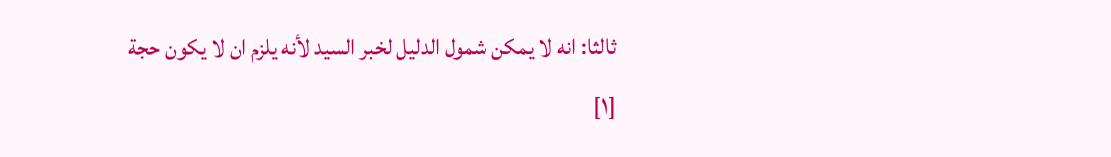ثالثا: انه لا يمكن شمول الدليل لخبر السيد لأنه يلزم ان لا يكون حجة
[١]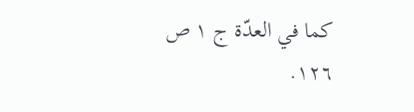كما في العدّة ج ١ ص ١٢٦.